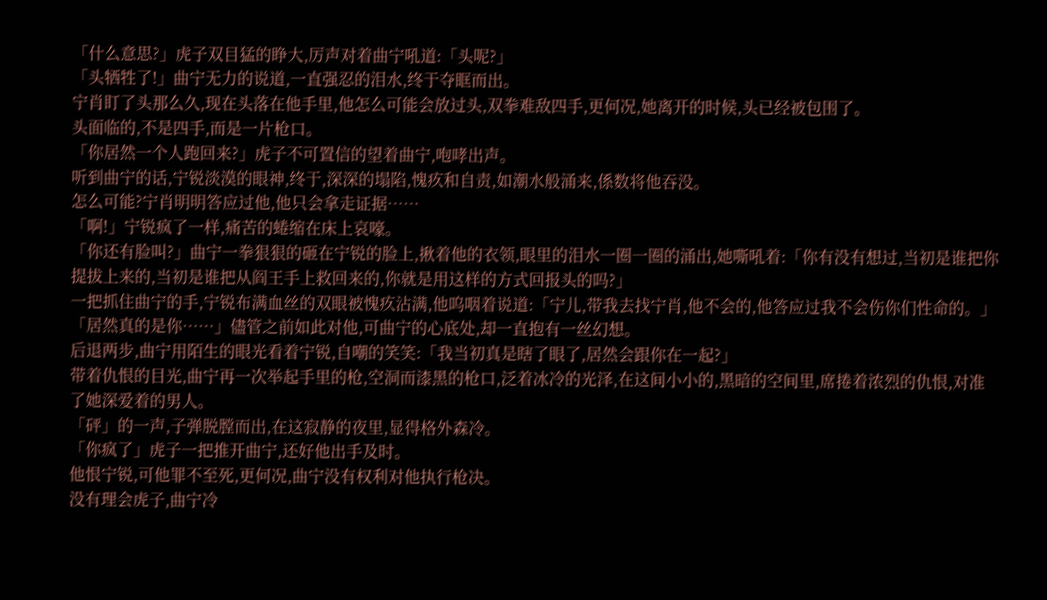「什么意思?」虎子双目猛的睁大,厉声对着曲宁吼道:「头呢?」
「头牺牲了!」曲宁无力的说道,一直强忍的泪水,终于夺眶而出。
宁肖盯了头那么久,现在头落在他手里,他怎么可能会放过头,双拳难敌四手,更何况,她离开的时候,头已经被包围了。
头面临的,不是四手,而是一片枪口。
「你居然一个人跑回来?」虎子不可置信的望着曲宁,咆哮出声。
听到曲宁的话,宁锐淡漠的眼神,终于,深深的塌陷,愧疚和自责,如潮水般涌来,係数将他吞没。
怎么可能?宁肖明明答应过他,他只会拿走证据……
「啊!」宁锐疯了一样,痛苦的蜷缩在床上哀嚎。
「你还有脸叫?」曲宁一拳狠狠的砸在宁锐的脸上,揪着他的衣领,眼里的泪水一圈一圈的涌出,她嘶吼着:「你有没有想过,当初是谁把你提拔上来的,当初是谁把从阎王手上救回来的,你就是用这样的方式回报头的吗?」
一把抓住曲宁的手,宁锐布满血丝的双眼被愧疚沾满,他呜咽着说道:「宁儿,带我去找宁肖,他不会的,他答应过我不会伤你们性命的。」
「居然真的是你……」儘管之前如此对他,可曲宁的心底处,却一直抱有一丝幻想。
后退两步,曲宁用陌生的眼光看着宁锐,自嘲的笑笑:「我当初真是瞎了眼了,居然会跟你在一起?」
带着仇恨的目光,曲宁再一次举起手里的枪,空洞而漆黑的枪口,泛着冰冷的光泽,在这间小小的,黑暗的空间里,席捲着浓烈的仇恨,对准了她深爱着的男人。
「砰」的一声,子弹脱膛而出,在这寂静的夜里,显得格外森冷。
「你疯了」虎子一把推开曲宁,还好他出手及时。
他恨宁锐,可他罪不至死,更何况,曲宁没有权利对他执行枪决。
没有理会虎子,曲宁冷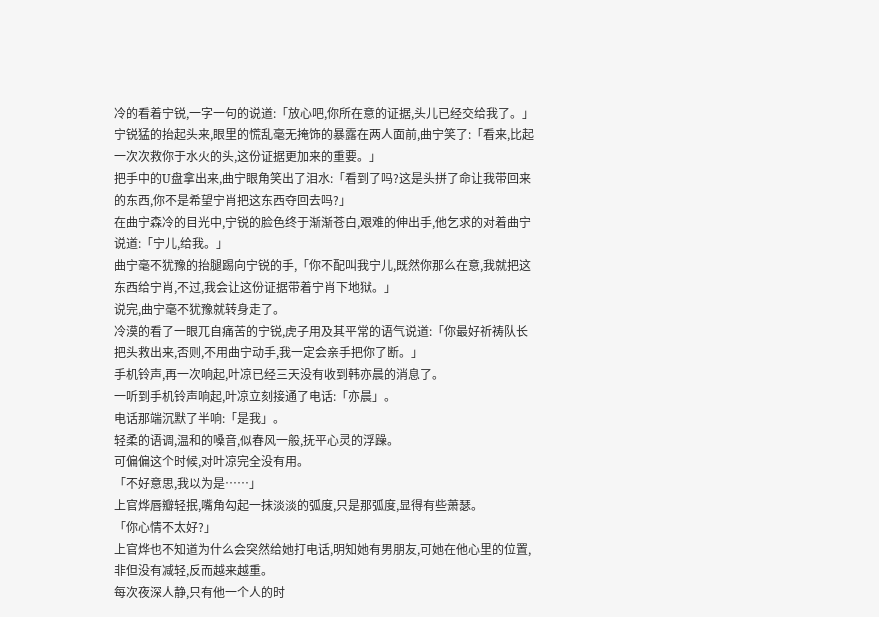冷的看着宁锐,一字一句的说道:「放心吧,你所在意的证据,头儿已经交给我了。」
宁锐猛的抬起头来,眼里的慌乱毫无掩饰的暴露在两人面前,曲宁笑了:「看来,比起一次次救你于水火的头,这份证据更加来的重要。」
把手中的U盘拿出来,曲宁眼角笑出了泪水:「看到了吗?这是头拼了命让我带回来的东西,你不是希望宁肖把这东西夺回去吗?」
在曲宁森冷的目光中,宁锐的脸色终于渐渐苍白,艰难的伸出手,他乞求的对着曲宁说道:「宁儿,给我。」
曲宁毫不犹豫的抬腿踢向宁锐的手,「你不配叫我宁儿,既然你那么在意,我就把这东西给宁肖,不过,我会让这份证据带着宁肖下地狱。」
说完,曲宁毫不犹豫就转身走了。
冷漠的看了一眼兀自痛苦的宁锐,虎子用及其平常的语气说道:「你最好祈祷队长把头救出来,否则,不用曲宁动手,我一定会亲手把你了断。」
手机铃声,再一次响起,叶凉已经三天没有收到韩亦晨的消息了。
一听到手机铃声响起,叶凉立刻接通了电话:「亦晨」。
电话那端沉默了半响:「是我」。
轻柔的语调,温和的嗓音,似春风一般,抚平心灵的浮躁。
可偏偏这个时候,对叶凉完全没有用。
「不好意思,我以为是……」
上官烨唇瓣轻抿,嘴角勾起一抹淡淡的弧度,只是那弧度,显得有些萧瑟。
「你心情不太好?」
上官烨也不知道为什么会突然给她打电话,明知她有男朋友,可她在他心里的位置,非但没有减轻,反而越来越重。
每次夜深人静,只有他一个人的时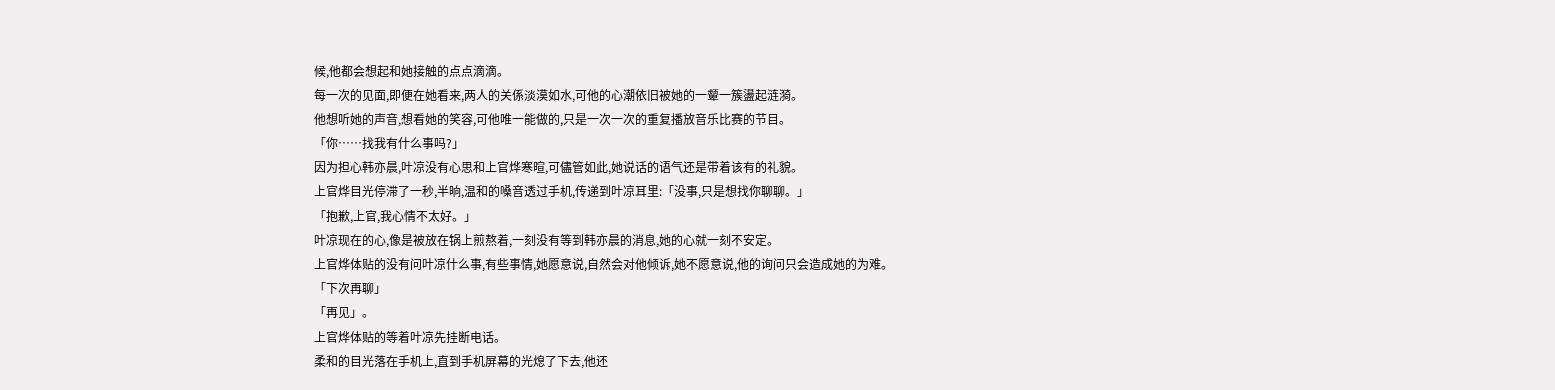候,他都会想起和她接触的点点滴滴。
每一次的见面,即便在她看来,两人的关係淡漠如水,可他的心潮依旧被她的一颦一簇盪起涟漪。
他想听她的声音,想看她的笑容,可他唯一能做的,只是一次一次的重复播放音乐比赛的节目。
「你……找我有什么事吗?」
因为担心韩亦晨,叶凉没有心思和上官烨寒暄,可儘管如此,她说话的语气还是带着该有的礼貌。
上官烨目光停滞了一秒,半晌,温和的嗓音透过手机,传递到叶凉耳里:「没事,只是想找你聊聊。」
「抱歉,上官,我心情不太好。」
叶凉现在的心,像是被放在锅上煎熬着,一刻没有等到韩亦晨的消息,她的心就一刻不安定。
上官烨体贴的没有问叶凉什么事,有些事情,她愿意说,自然会对他倾诉,她不愿意说,他的询问只会造成她的为难。
「下次再聊」
「再见」。
上官烨体贴的等着叶凉先挂断电话。
柔和的目光落在手机上,直到手机屏幕的光熄了下去,他还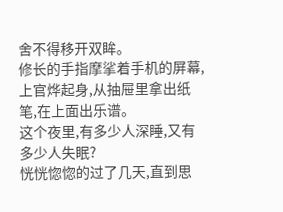舍不得移开双眸。
修长的手指摩挲着手机的屏幕,上官烨起身,从抽屉里拿出纸笔,在上面出乐谱。
这个夜里,有多少人深睡,又有多少人失眠?
恍恍惚惚的过了几天,直到思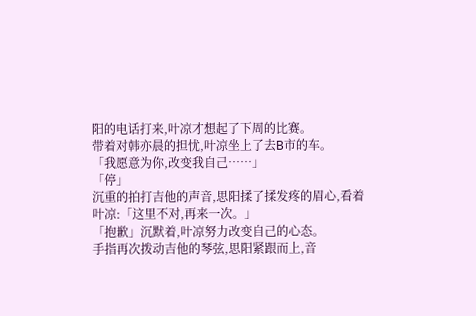阳的电话打来,叶凉才想起了下周的比赛。
带着对韩亦晨的担忧,叶凉坐上了去B市的车。
「我愿意为你,改变我自己……」
「停」
沉重的拍打吉他的声音,思阳揉了揉发疼的眉心,看着叶凉:「这里不对,再来一次。」
「抱歉」沉默着,叶凉努力改变自己的心态。
手指再次拨动吉他的琴弦,思阳紧跟而上,音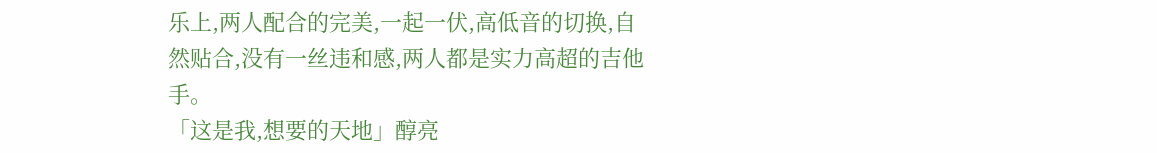乐上,两人配合的完美,一起一伏,高低音的切换,自然贴合,没有一丝违和感,两人都是实力高超的吉他手。
「这是我,想要的天地」醇亮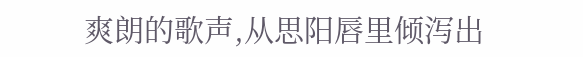爽朗的歌声,从思阳唇里倾泻出